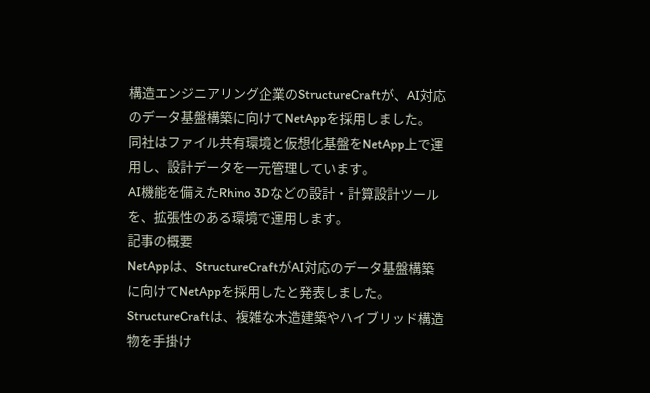構造エンジニアリング企業のStructureCraftが、AI対応のデータ基盤構築に向けてNetAppを採用しました。
同社はファイル共有環境と仮想化基盤をNetApp上で運用し、設計データを一元管理しています。
AI機能を備えたRhino 3Dなどの設計・計算設計ツールを、拡張性のある環境で運用します。
記事の概要
NetAppは、StructureCraftがAI対応のデータ基盤構築に向けてNetAppを採用したと発表しました。
StructureCraftは、複雑な木造建築やハイブリッド構造物を手掛け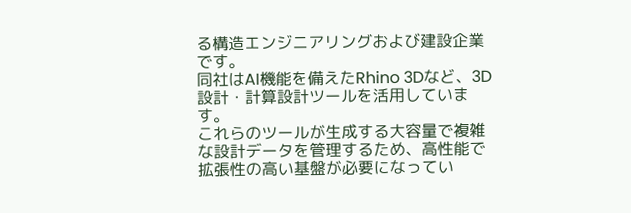る構造エンジニアリングおよび建設企業です。
同社はAI機能を備えたRhino 3Dなど、3D設計・計算設計ツールを活用しています。
これらのツールが生成する大容量で複雑な設計データを管理するため、高性能で拡張性の高い基盤が必要になってい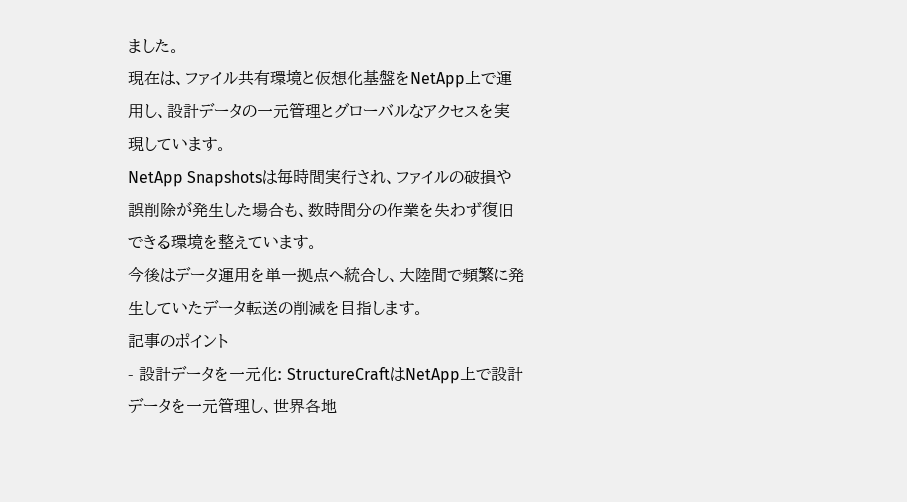ました。
現在は、ファイル共有環境と仮想化基盤をNetApp上で運用し、設計データの一元管理とグローバルなアクセスを実現しています。
NetApp Snapshotsは毎時間実行され、ファイルの破損や誤削除が発生した場合も、数時間分の作業を失わず復旧できる環境を整えています。
今後はデータ運用を単一拠点へ統合し、大陸間で頻繁に発生していたデータ転送の削減を目指します。
記事のポイント
- 設計データを一元化: StructureCraftはNetApp上で設計データを一元管理し、世界各地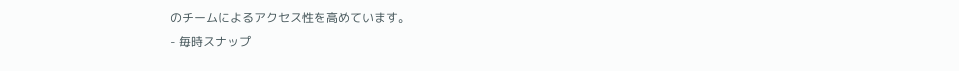のチームによるアクセス性を高めています。
- 毎時スナップ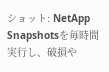ショット: NetApp Snapshotsを毎時間実行し、破損や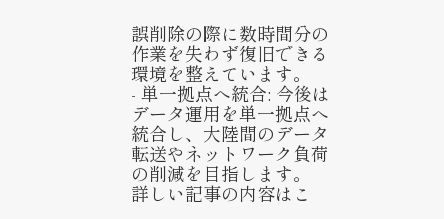誤削除の際に数時間分の作業を失わず復旧できる環境を整えています。
- 単一拠点へ統合: 今後はデータ運用を単一拠点へ統合し、大陸間のデータ転送やネットワーク負荷の削減を目指します。
詳しい記事の内容はこ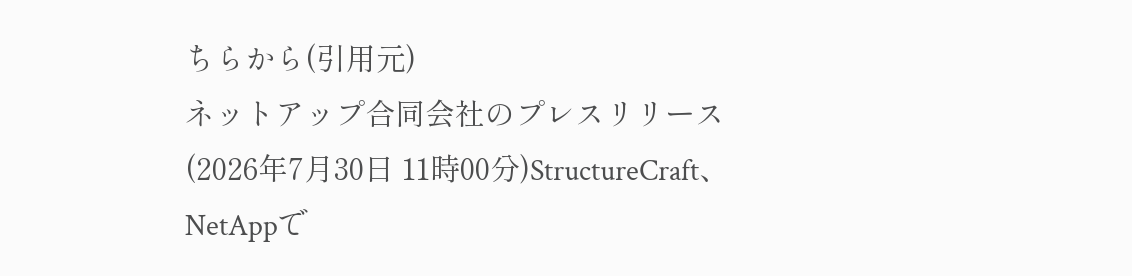ちらから(引用元)
ネットアップ合同会社のプレスリリース(2026年7月30日 11時00分)StructureCraft、NetAppで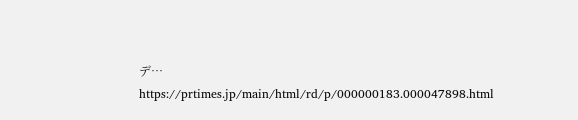デ…
https://prtimes.jp/main/html/rd/p/000000183.000047898.html